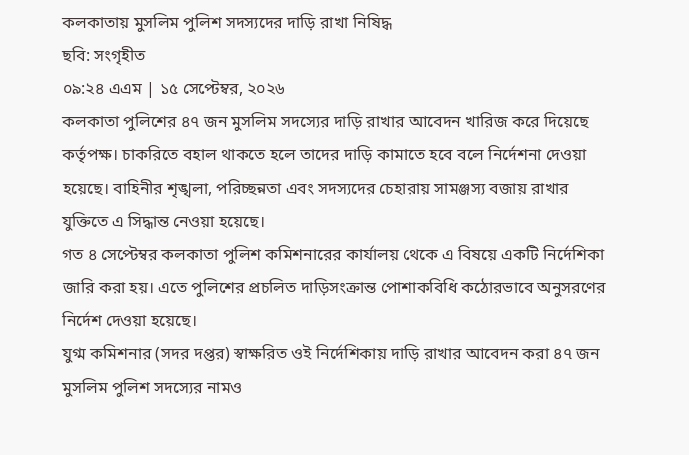কলকাতায় মুসলিম পুলিশ সদস্যদের দাড়ি রাখা নিষিদ্ধ
ছবি: সংগৃহীত
০৯:২৪ এএম | ১৫ সেপ্টেম্বর, ২০২৬
কলকাতা পুলিশের ৪৭ জন মুসলিম সদস্যের দাড়ি রাখার আবেদন খারিজ করে দিয়েছে কর্তৃপক্ষ। চাকরিতে বহাল থাকতে হলে তাদের দাড়ি কামাতে হবে বলে নির্দেশনা দেওয়া হয়েছে। বাহিনীর শৃঙ্খলা, পরিচ্ছন্নতা এবং সদস্যদের চেহারায় সামঞ্জস্য বজায় রাখার যুক্তিতে এ সিদ্ধান্ত নেওয়া হয়েছে।
গত ৪ সেপ্টেম্বর কলকাতা পুলিশ কমিশনারের কার্যালয় থেকে এ বিষয়ে একটি নির্দেশিকা জারি করা হয়। এতে পুলিশের প্রচলিত দাড়িসংক্রান্ত পোশাকবিধি কঠোরভাবে অনুসরণের নির্দেশ দেওয়া হয়েছে।
যুগ্ম কমিশনার (সদর দপ্তর) স্বাক্ষরিত ওই নির্দেশিকায় দাড়ি রাখার আবেদন করা ৪৭ জন মুসলিম পুলিশ সদস্যের নামও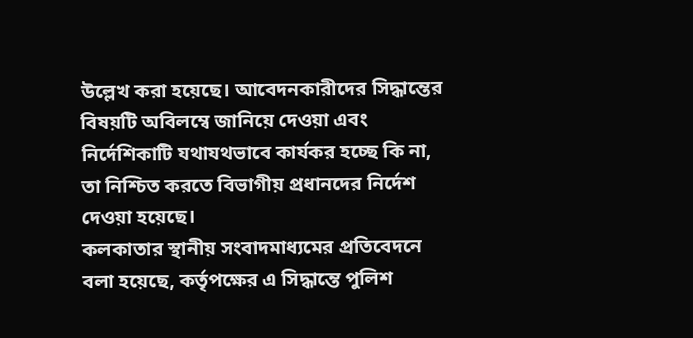উল্লেখ করা হয়েছে। আবেদনকারীদের সিদ্ধান্তের বিষয়টি অবিলম্বে জানিয়ে দেওয়া এবং নির্দেশিকাটি যথাযথভাবে কার্যকর হচ্ছে কি না, তা নিশ্চিত করতে বিভাগীয় প্রধানদের নির্দেশ দেওয়া হয়েছে।
কলকাতার স্থানীয় সংবাদমাধ্যমের প্রতিবেদনে বলা হয়েছে, কর্তৃপক্ষের এ সিদ্ধান্তে পুলিশ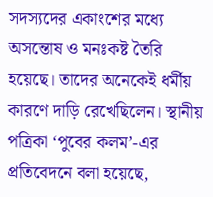সদস্যদের একাংশের মধ্যে অসন্তোষ ও মনঃকষ্ট তৈরি হয়েছে। তাদের অনেকেই ধর্মীয় কারণে দাড়ি রেখেছিলেন। স্থানীয় পত্রিকা ‘পুবের কলম’-এর প্রতিবেদনে বলা হয়েছে,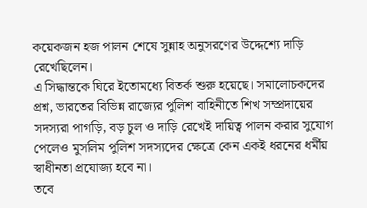কয়েকজন হজ পালন শেষে সুন্নাহ অনুসরণের উদ্দেশ্যে দাড়ি রেখেছিলেন।
এ সিদ্ধান্তকে ঘিরে ইতোমধ্যে বিতর্ক শুরু হয়েছে। সমালোচকদের প্রশ্ন, ভারতের বিভিন্ন রাজ্যের পুলিশ বাহিনীতে শিখ সম্প্রদায়ের সদস্যরা পাগড়ি, বড় চুল ও দাড়ি রেখেই দায়িত্ব পালন করার সুযোগ পেলেও মুসলিম পুলিশ সদস্যদের ক্ষেত্রে কেন একই ধরনের ধর্মীয় স্বাধীনতা প্রযোজ্য হবে না।
তবে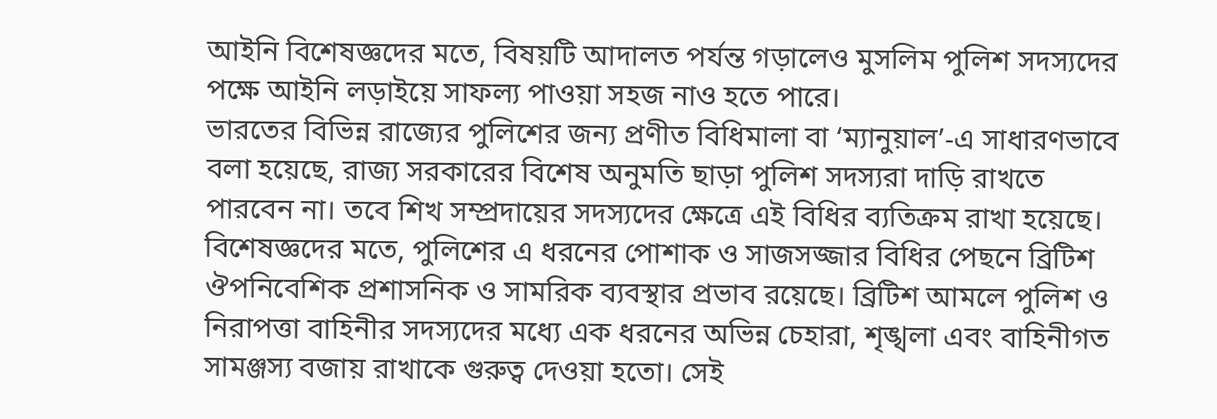আইনি বিশেষজ্ঞদের মতে, বিষয়টি আদালত পর্যন্ত গড়ালেও মুসলিম পুলিশ সদস্যদের পক্ষে আইনি লড়াইয়ে সাফল্য পাওয়া সহজ নাও হতে পারে।
ভারতের বিভিন্ন রাজ্যের পুলিশের জন্য প্রণীত বিধিমালা বা ‘ম্যানুয়াল’-এ সাধারণভাবে বলা হয়েছে, রাজ্য সরকারের বিশেষ অনুমতি ছাড়া পুলিশ সদস্যরা দাড়ি রাখতে পারবেন না। তবে শিখ সম্প্রদায়ের সদস্যদের ক্ষেত্রে এই বিধির ব্যতিক্রম রাখা হয়েছে।
বিশেষজ্ঞদের মতে, পুলিশের এ ধরনের পোশাক ও সাজসজ্জার বিধির পেছনে ব্রিটিশ ঔপনিবেশিক প্রশাসনিক ও সামরিক ব্যবস্থার প্রভাব রয়েছে। ব্রিটিশ আমলে পুলিশ ও নিরাপত্তা বাহিনীর সদস্যদের মধ্যে এক ধরনের অভিন্ন চেহারা, শৃঙ্খলা এবং বাহিনীগত সামঞ্জস্য বজায় রাখাকে গুরুত্ব দেওয়া হতো। সেই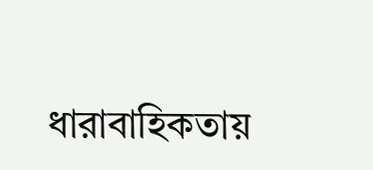ধারাবাহিকতায়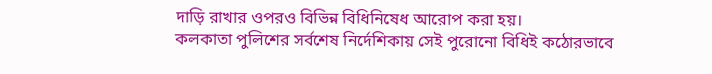দাড়ি রাখার ওপরও বিভিন্ন বিধিনিষেধ আরোপ করা হয়।
কলকাতা পুলিশের সর্বশেষ নির্দেশিকায় সেই পুরোনো বিধিই কঠোরভাবে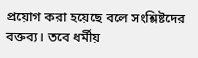প্রয়োগ করা হয়েছে বলে সংশ্লিষ্টদের বক্তব্য। তবে ধর্মীয়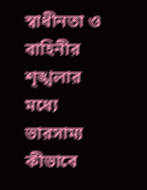স্বাধীনতা ও বাহিনীর শৃঙ্খলার মধ্যে ভারসাম্য কীভাবে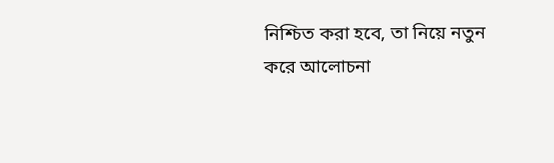নিশ্চিত করা হবে, তা নিয়ে নতুন করে আলোচনা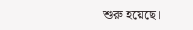শুরু হয়েছে।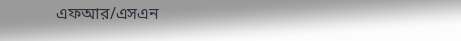এফআর/এসএন